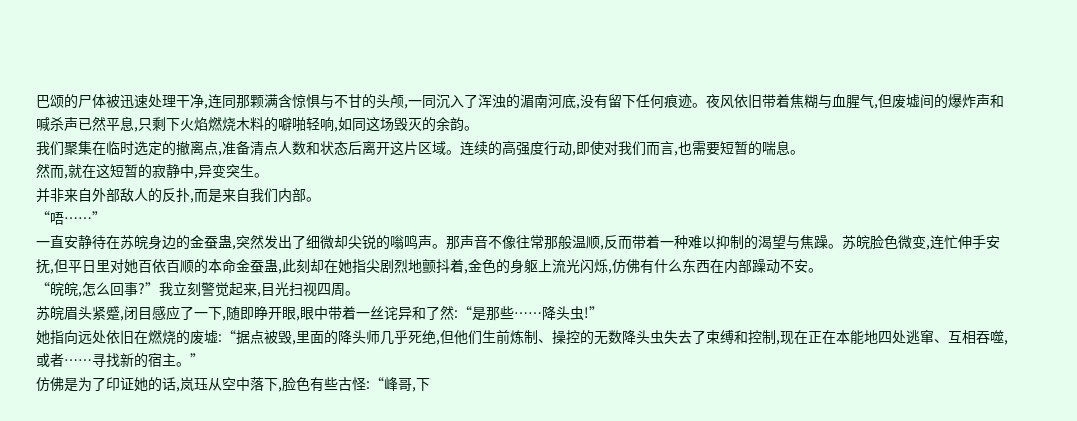巴颂的尸体被迅速处理干净,连同那颗满含惊惧与不甘的头颅,一同沉入了浑浊的湄南河底,没有留下任何痕迹。夜风依旧带着焦糊与血腥气,但废墟间的爆炸声和喊杀声已然平息,只剩下火焰燃烧木料的噼啪轻响,如同这场毁灭的余韵。
我们聚集在临时选定的撤离点,准备清点人数和状态后离开这片区域。连续的高强度行动,即使对我们而言,也需要短暂的喘息。
然而,就在这短暂的寂静中,异变突生。
并非来自外部敌人的反扑,而是来自我们内部。
“唔……”
一直安静待在苏皖身边的金蚕蛊,突然发出了细微却尖锐的嗡鸣声。那声音不像往常那般温顺,反而带着一种难以抑制的渴望与焦躁。苏皖脸色微变,连忙伸手安抚,但平日里对她百依百顺的本命金蚕蛊,此刻却在她指尖剧烈地颤抖着,金色的身躯上流光闪烁,仿佛有什么东西在内部躁动不安。
“皖皖,怎么回事?”我立刻警觉起来,目光扫视四周。
苏皖眉头紧蹙,闭目感应了一下,随即睁开眼,眼中带着一丝诧异和了然:“是那些……降头虫!”
她指向远处依旧在燃烧的废墟:“据点被毁,里面的降头师几乎死绝,但他们生前炼制、操控的无数降头虫失去了束缚和控制,现在正在本能地四处逃窜、互相吞噬,或者……寻找新的宿主。”
仿佛是为了印证她的话,岚珏从空中落下,脸色有些古怪:“峰哥,下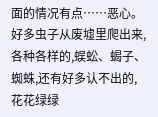面的情况有点……恶心。好多虫子从废墟里爬出来,各种各样的,蜈蚣、蝎子、蜘蛛,还有好多认不出的,花花绿绿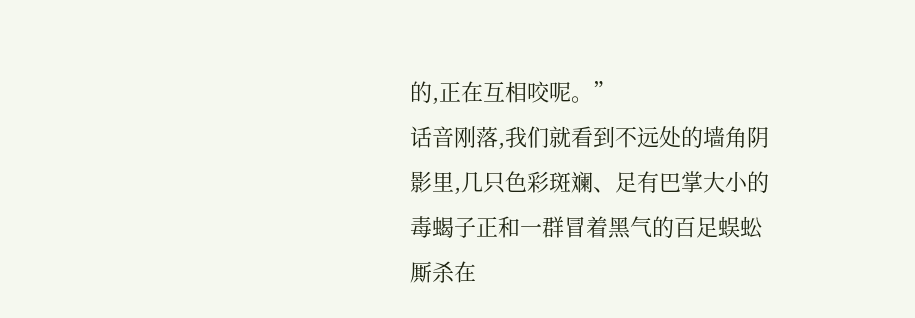的,正在互相咬呢。”
话音刚落,我们就看到不远处的墙角阴影里,几只色彩斑斓、足有巴掌大小的毒蝎子正和一群冒着黑气的百足蜈蚣厮杀在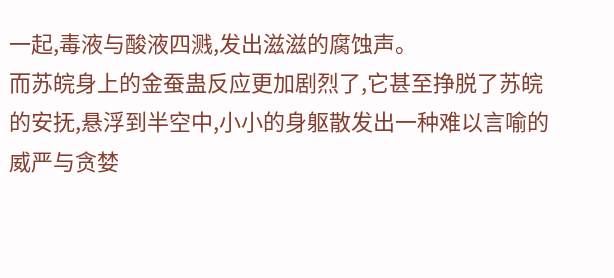一起,毒液与酸液四溅,发出滋滋的腐蚀声。
而苏皖身上的金蚕蛊反应更加剧烈了,它甚至挣脱了苏皖的安抚,悬浮到半空中,小小的身躯散发出一种难以言喻的威严与贪婪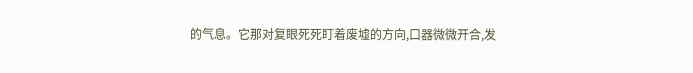的气息。它那对复眼死死盯着废墟的方向,口器微微开合,发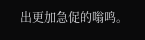出更加急促的嗡鸣。